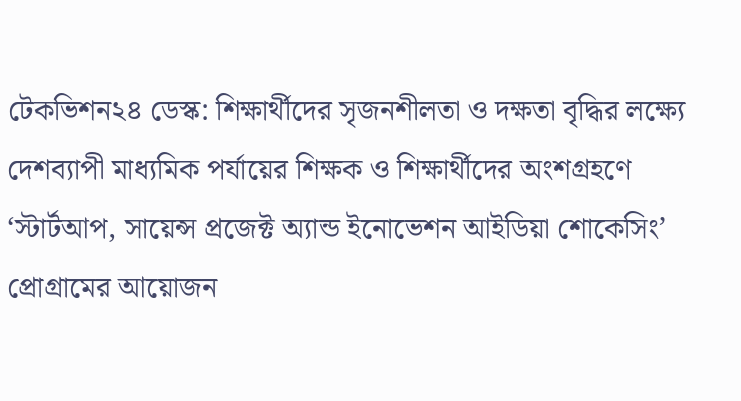টেকভিশন২৪ ডেস্ক: শিক্ষার্থীদের সৃজনশীলতা ও দক্ষতা বৃদ্ধির লক্ষ্যে দেশব্যাপী মাধ্যমিক পর্যায়ের শিক্ষক ও শিক্ষার্থীদের অংশগ্রহণে ‘স্টার্টআপ, সায়েন্স প্রজেক্ট অ্যান্ড ইনোভেশন আইডিয়া শোকেসিং’ প্রোগ্রামের আয়োজন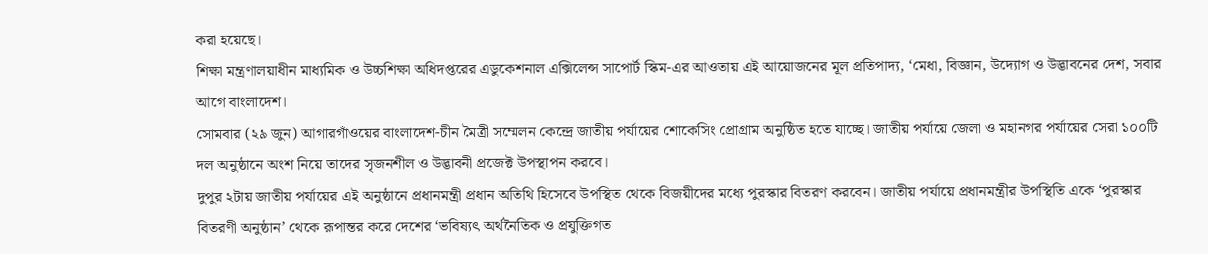করা হয়েছে।
শিক্ষা মন্ত্রণালয়াধীন মাধ্যমিক ও উচ্চশিক্ষা অধিদপ্তরের এডুকেশনাল এক্সিলেন্স সাপোর্ট স্কিম-এর আওতায় এই আয়োজনের মূল প্রতিপাদ্য, ‘মেধা, বিজ্ঞান, উদ্যোগ ও উদ্ভাবনের দেশ, সবার আগে বাংলাদেশ।
সোমবার (২৯ জুন) আগারগাঁওয়ের বাংলাদেশ-চীন মৈত্রী সম্মেলন কেন্দ্রে জাতীয় পর্যায়ের শোকেসিং প্রোগ্রাম অনুষ্ঠিত হতে যাচ্ছে। জাতীয় পর্যায়ে জেলা ও মহানগর পর্যায়ের সেরা ১০০টি দল অনুষ্ঠানে অংশ নিয়ে তাদের সৃজনশীল ও উদ্ভাবনী প্রজেক্ট উপস্থাপন করবে।
দুপুর ২টায় জাতীয় পর্যায়ের এই অনুষ্ঠানে প্রধানমন্ত্রী প্রধান অতিথি হিসেবে উপস্থিত থেকে বিজয়ীদের মধ্যে পুরস্কার বিতরণ করবেন। জাতীয় পর্যায়ে প্রধানমন্ত্রীর উপস্থিতি একে ‘পুরস্কার বিতরণী অনুষ্ঠান’ থেকে রূপান্তর করে দেশের ‘ভবিষ্যৎ অর্থনৈতিক ও প্রযুক্তিগত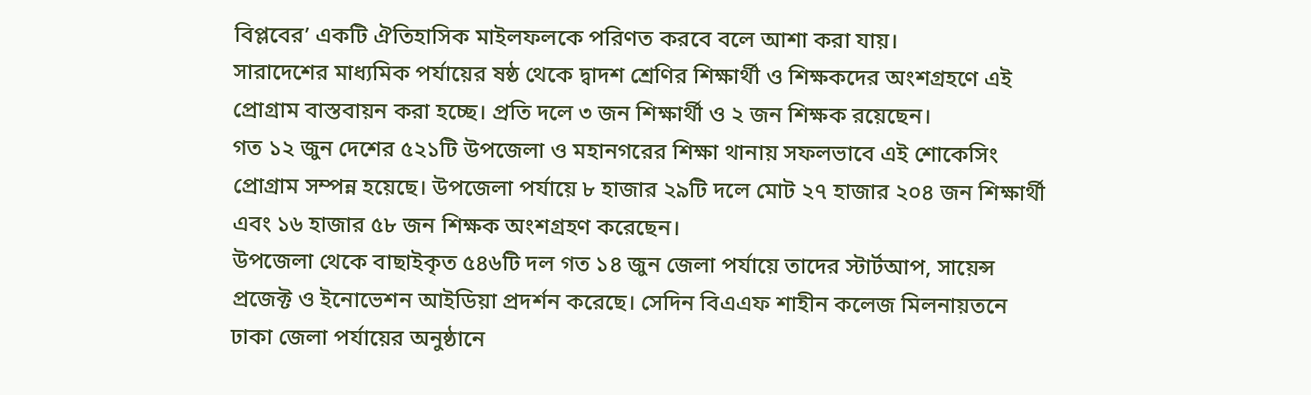বিপ্লবের’ একটি ঐতিহাসিক মাইলফলকে পরিণত করবে বলে আশা করা যায়।
সারাদেশের মাধ্যমিক পর্যায়ের ষষ্ঠ থেকে দ্বাদশ শ্রেণির শিক্ষার্থী ও শিক্ষকদের অংশগ্রহণে এই প্রোগ্রাম বাস্তবায়ন করা হচ্ছে। প্রতি দলে ৩ জন শিক্ষার্থী ও ২ জন শিক্ষক রয়েছেন।
গত ১২ জুন দেশের ৫২১টি উপজেলা ও মহানগরের শিক্ষা থানায় সফলভাবে এই শোকেসিং প্রোগ্রাম সম্পন্ন হয়েছে। উপজেলা পর্যায়ে ৮ হাজার ২৯টি দলে মোট ২৭ হাজার ২০৪ জন শিক্ষার্থী এবং ১৬ হাজার ৫৮ জন শিক্ষক অংশগ্রহণ করেছেন।
উপজেলা থেকে বাছাইকৃত ৫৪৬টি দল গত ১৪ জুন জেলা পর্যায়ে তাদের স্টার্টআপ, সায়েন্স প্রজেক্ট ও ইনোভেশন আইডিয়া প্রদর্শন করেছে। সেদিন বিএএফ শাহীন কলেজ মিলনায়তনে ঢাকা জেলা পর্যায়ের অনুষ্ঠানে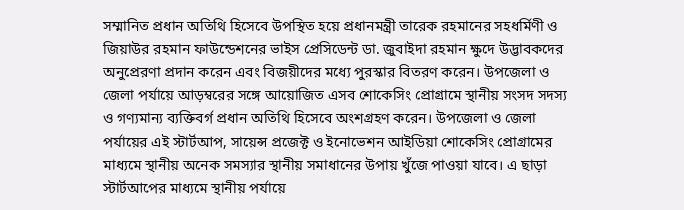সম্মানিত প্রধান অতিথি হিসেবে উপস্থিত হয়ে প্রধানমন্ত্রী তারেক রহমানের সহধর্মিণী ও জিয়াউর রহমান ফাউন্ডেশনের ভাইস প্রেসিডেন্ট ডা. জুবাইদা রহমান ক্ষুদে উদ্ভাবকদের অনুপ্রেরণা প্রদান করেন এবং বিজয়ীদের মধ্যে পুরস্কার বিতরণ করেন। উপজেলা ও জেলা পর্যায়ে আড়ম্বরের সঙ্গে আয়োজিত এসব শোকেসিং প্রোগ্রামে স্থানীয় সংসদ সদস্য ও গণ্যমান্য ব্যক্তিবর্গ প্রধান অতিথি হিসেবে অংশগ্রহণ করেন। উপজেলা ও জেলা পর্যায়ের এই স্টার্টআপ, সায়েন্স প্রজেক্ট ও ইনোভেশন আইডিয়া শোকেসিং প্রোগ্রামের মাধ্যমে স্থানীয় অনেক সমস্যার স্থানীয় সমাধানের উপায় খুঁজে পাওয়া যাবে। এ ছাড়া স্টার্টআপের মাধ্যমে স্থানীয় পর্যায়ে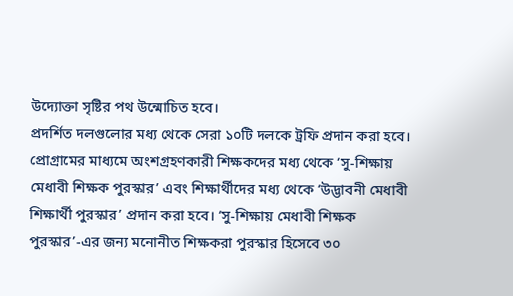উদ্যোক্তা সৃষ্টির পথ উন্মোচিত হবে।
প্রদর্শিত দলগুলোর মধ্য থেকে সেরা ১০টি দলকে ট্রফি প্রদান করা হবে। প্রোগ্রামের মাধ্যমে অংশগ্রহণকারী শিক্ষকদের মধ্য থেকে ‘সু-শিক্ষায় মেধাবী শিক্ষক পুরস্কার’ এবং শিক্ষার্থীদের মধ্য থেকে ‘উদ্ভাবনী মেধাবী শিক্ষার্থী পুরস্কার’ প্রদান করা হবে। ‘সু-শিক্ষায় মেধাবী শিক্ষক পুরস্কার’-এর জন্য মনোনীত শিক্ষকরা পুরস্কার হিসেবে ৩০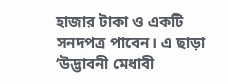হাজার টাকা ও একটি সনদপত্র পাবেন। এ ছাড়া ‘উদ্ভাবনী মেধাবী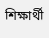শিক্ষার্থী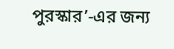পুরস্কার’-এর জন্য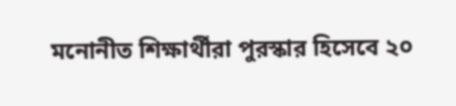মনোনীত শিক্ষার্থীরা পুরস্কার হিসেবে ২০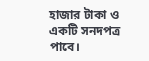হাজার টাকা ও একটি সনদপত্র পাবে।